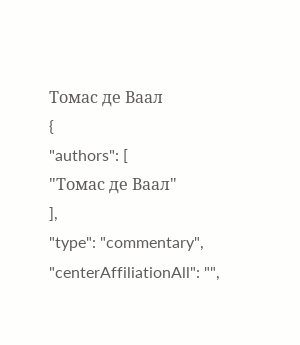Томас де Ваал
{
"authors": [
"Томас де Ваал"
],
"type": "commentary",
"centerAffiliationAll": "",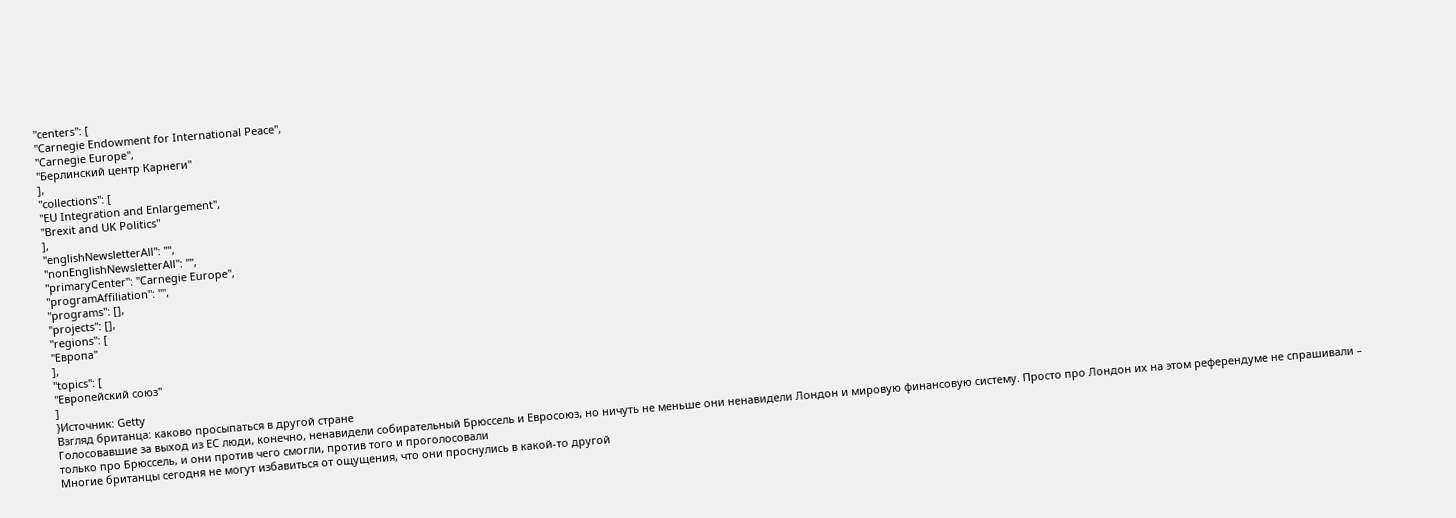"centers": [
"Carnegie Endowment for International Peace",
"Carnegie Europe",
"Берлинский центр Карнеги"
],
"collections": [
"EU Integration and Enlargement",
"Brexit and UK Politics"
],
"englishNewsletterAll": "",
"nonEnglishNewsletterAll": "",
"primaryCenter": "Carnegie Europe",
"programAffiliation": "",
"programs": [],
"projects": [],
"regions": [
"Европа"
],
"topics": [
"Европейский союз"
]
}Источник: Getty
Взгляд британца: каково просыпаться в другой стране
Голосовавшие за выход из ЕС люди, конечно, ненавидели собирательный Брюссель и Евросоюз, но ничуть не меньше они ненавидели Лондон и мировую финансовую систему. Просто про Лондон их на этом референдуме не спрашивали – только про Брюссель, и они против чего смогли, против того и проголосовали
Многие британцы сегодня не могут избавиться от ощущения, что они проснулись в какой-то другой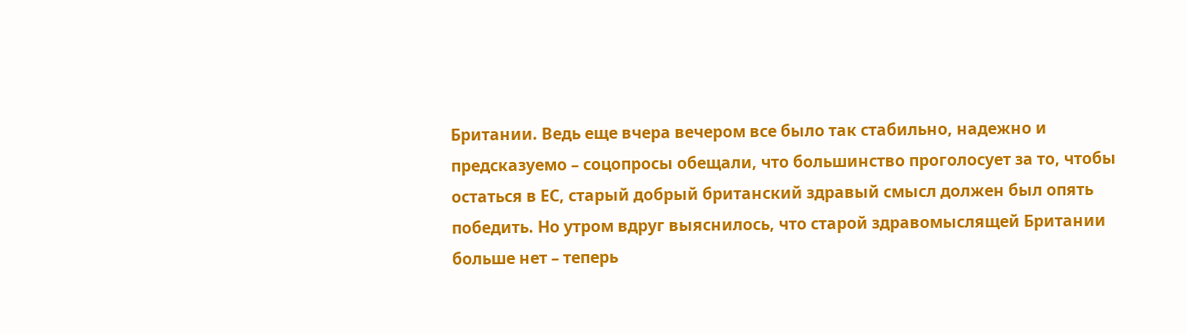Британии. Ведь еще вчера вечером все было так стабильно, надежно и предсказуемо – соцопросы обещали, что большинство проголосует за то, чтобы остаться в ЕС, старый добрый британский здравый смысл должен был опять победить. Но утром вдруг выяснилось, что старой здравомыслящей Британии больше нет – теперь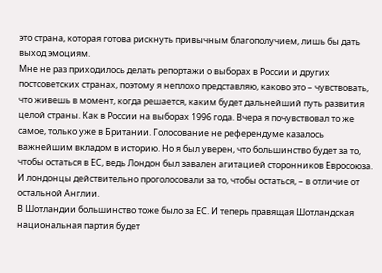это страна, которая готова рискнуть привычным благополучием, лишь бы дать выход эмоциям.
Мне не раз приходилось делать репортажи о выборах в России и других постсоветских странах, поэтому я неплохо представляю, каково это – чувствовать, что живешь в момент, когда решается, каким будет дальнейший путь развития целой страны. Как в России на выборах 1996 года. Вчера я почувствовал то же самое, только уже в Британии. Голосование не референдуме казалось важнейшим вкладом в историю. Но я был уверен, что большинство будет за то, чтобы остаться в ЕС, ведь Лондон был завален агитацией сторонников Евросоюза. И лондонцы действительно проголосовали за то, чтобы остаться, – в отличие от остальной Англии.
В Шотландии большинство тоже было за ЕС. И теперь правящая Шотландская национальная партия будет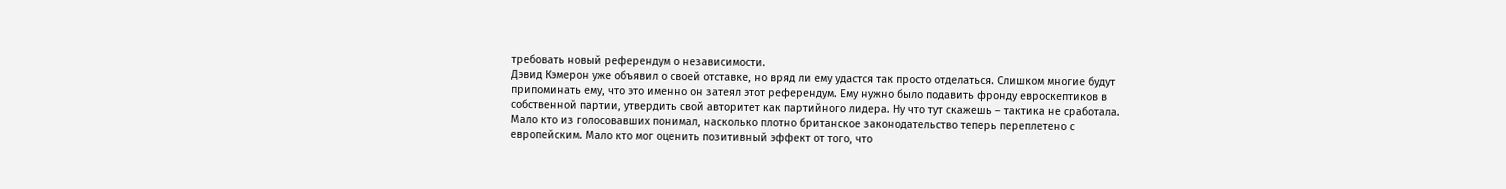требовать новый референдум о независимости.
Дэвид Кэмерон уже объявил о своей отставке, но вряд ли ему удастся так просто отделаться. Слишком многие будут припоминать ему, что это именно он затеял этот референдум. Ему нужно было подавить фронду евроскептиков в собственной партии, утвердить свой авторитет как партийного лидера. Ну что тут скажешь – тактика не сработала.
Мало кто из голосовавших понимал, насколько плотно британское законодательство теперь переплетено с европейским. Мало кто мог оценить позитивный эффект от того, что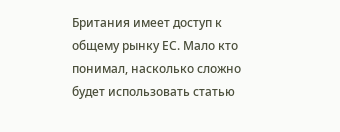Британия имеет доступ к общему рынку ЕС. Мало кто понимал, насколько сложно будет использовать статью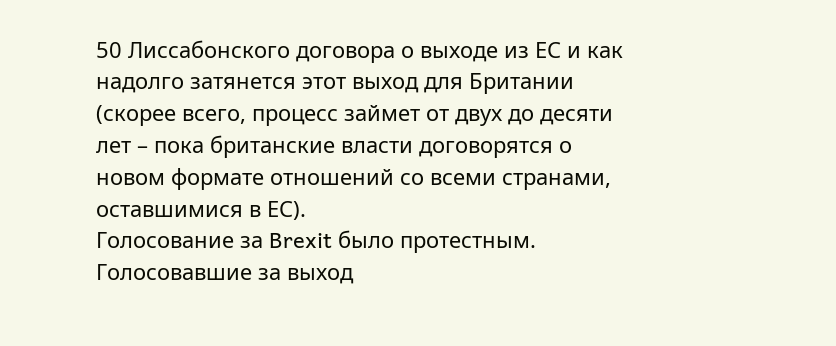50 Лиссабонского договора о выходе из ЕС и как надолго затянется этот выход для Британии (скорее всего, процесс займет от двух до десяти лет – пока британские власти договорятся о новом формате отношений со всеми странами, оставшимися в ЕС).
Голосование за Brexit было протестным. Голосовавшие за выход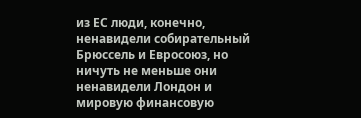из ЕС люди, конечно, ненавидели собирательный Брюссель и Евросоюз, но ничуть не меньше они ненавидели Лондон и мировую финансовую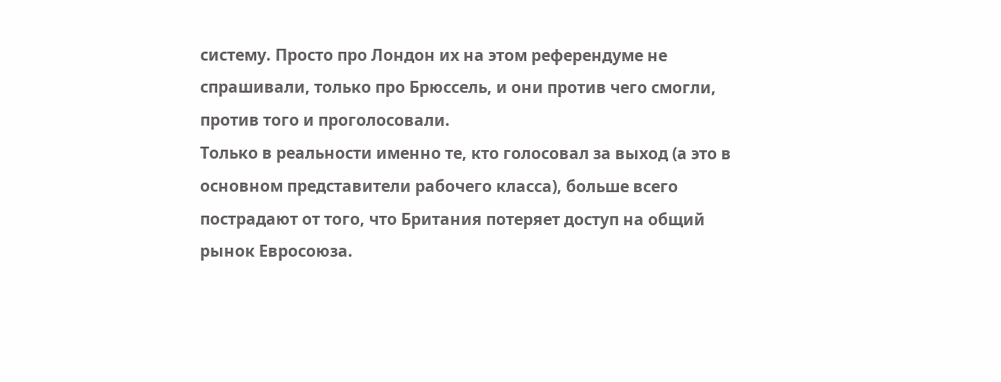систему. Просто про Лондон их на этом референдуме не спрашивали, только про Брюссель, и они против чего смогли, против того и проголосовали.
Только в реальности именно те, кто голосовал за выход (а это в основном представители рабочего класса), больше всего пострадают от того, что Британия потеряет доступ на общий рынок Евросоюза.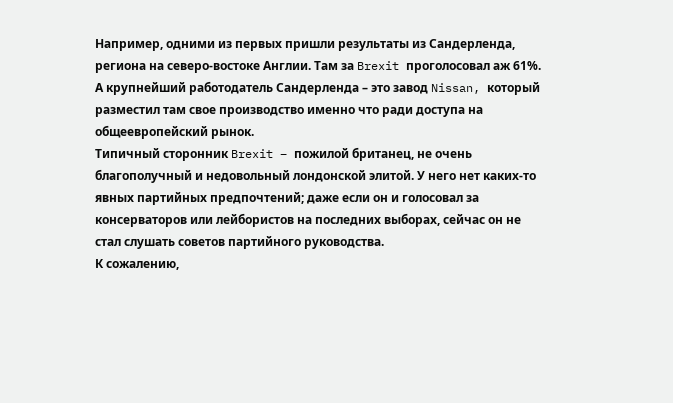Например, одними из первых пришли результаты из Сандерленда, региона на северо-востоке Англии. Там за Brexit проголосовал аж 61%. А крупнейший работодатель Сандерленда – это завод Nissan, который разместил там свое производство именно что ради доступа на общеевропейский рынок.
Типичный сторонник Brexit – пожилой британец, не очень благополучный и недовольный лондонской элитой. У него нет каких-то явных партийных предпочтений; даже если он и голосовал за консерваторов или лейбористов на последних выборах, сейчас он не стал слушать советов партийного руководства.
К сожалению,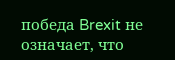победа Brexit не означает, что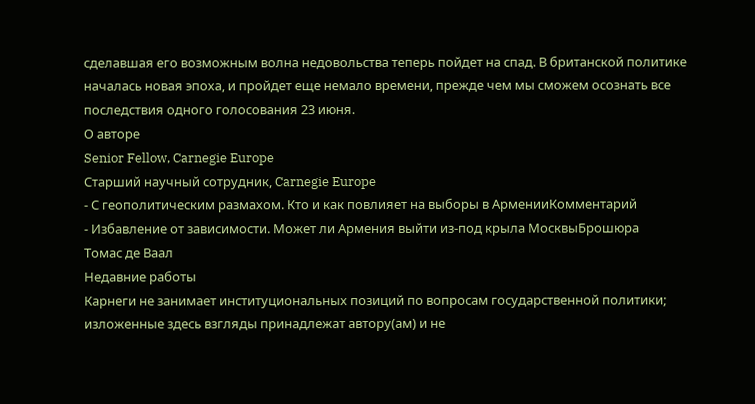сделавшая его возможным волна недовольства теперь пойдет на спад. В британской политике началась новая эпоха, и пройдет еще немало времени, прежде чем мы сможем осознать все последствия одного голосования 23 июня.
О авторе
Senior Fellow, Carnegie Europe
Старший научный сотрудник, Carnegie Europe
- С геополитическим размахом. Кто и как повлияет на выборы в АрменииКомментарий
- Избавление от зависимости. Может ли Армения выйти из-под крыла МосквыБрошюра
Томас де Ваал
Недавние работы
Карнеги не занимает институциональных позиций по вопросам государственной политики; изложенные здесь взгляды принадлежат автору(ам) и не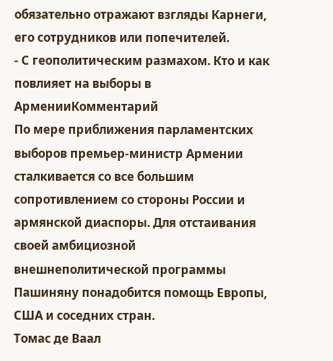обязательно отражают взгляды Карнеги, его сотрудников или попечителей.
- С геополитическим размахом. Кто и как повлияет на выборы в АрменииКомментарий
По мере приближения парламентских выборов премьер-министр Армении сталкивается со все большим сопротивлением со стороны России и армянской диаспоры. Для отстаивания своей амбициозной внешнеполитической программы Пашиняну понадобится помощь Европы, США и соседних стран.
Томас де Ваал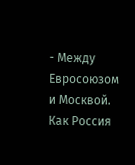- Между Евросоюзом и Москвой. Как Россия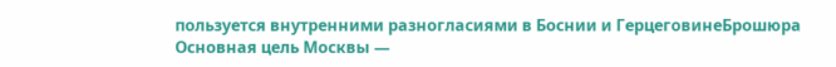пользуется внутренними разногласиями в Боснии и ГерцеговинеБрошюра
Основная цель Москвы —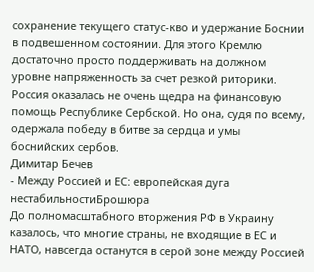сохранение текущего статус-кво и удержание Боснии в подвешенном состоянии. Для этого Кремлю достаточно просто поддерживать на должном уровне напряженность за счет резкой риторики. Россия оказалась не очень щедра на финансовую помощь Республике Сербской. Но она, судя по всему, одержала победу в битве за сердца и умы боснийских сербов.
Димитар Бечев
- Между Россией и ЕС: европейская дуга нестабильностиБрошюра
До полномасштабного вторжения РФ в Украину казалось, что многие страны, не входящие в ЕС и НАТО, навсегда останутся в серой зоне между Россией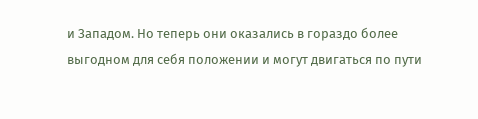и Западом. Но теперь они оказались в гораздо более выгодном для себя положении и могут двигаться по пути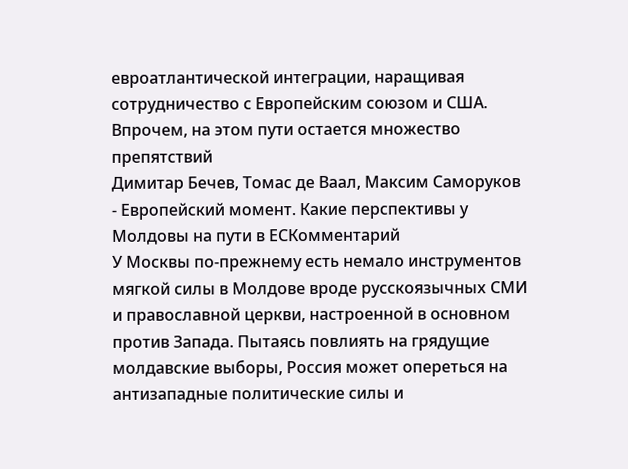евроатлантической интеграции, наращивая сотрудничество с Европейским союзом и США. Впрочем, на этом пути остается множество препятствий
Димитар Бечев, Томас де Ваал, Максим Саморуков
- Европейский момент. Какие перспективы у Молдовы на пути в ЕСКомментарий
У Москвы по-прежнему есть немало инструментов мягкой силы в Молдове вроде русскоязычных СМИ и православной церкви, настроенной в основном против Запада. Пытаясь повлиять на грядущие молдавские выборы, Россия может опереться на антизападные политические силы и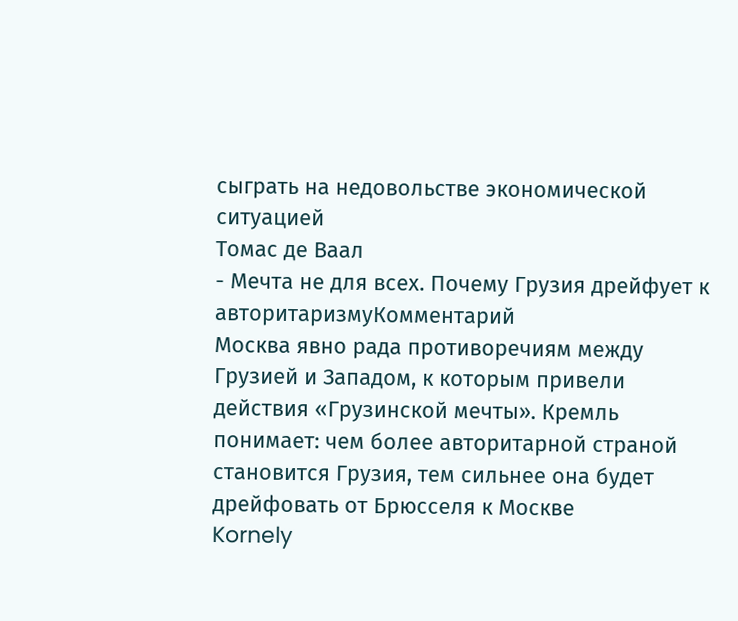сыграть на недовольстве экономической ситуацией
Томас де Ваал
- Мечта не для всех. Почему Грузия дрейфует к авторитаризмуКомментарий
Москва явно рада противоречиям между Грузией и Западом, к которым привели действия «Грузинской мечты». Кремль понимает: чем более авторитарной страной становится Грузия, тем сильнее она будет дрейфовать от Брюсселя к Москве
Kornely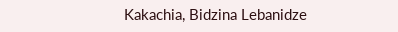Kakachia, Bidzina Lebanidze